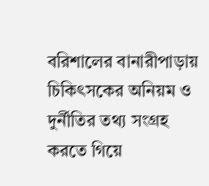বরিশালের বানারীপাড়ায় চিকিৎসকের অনিয়ম ও দুর্নীতির তথ্য সংগ্রহ করতে গিয়ে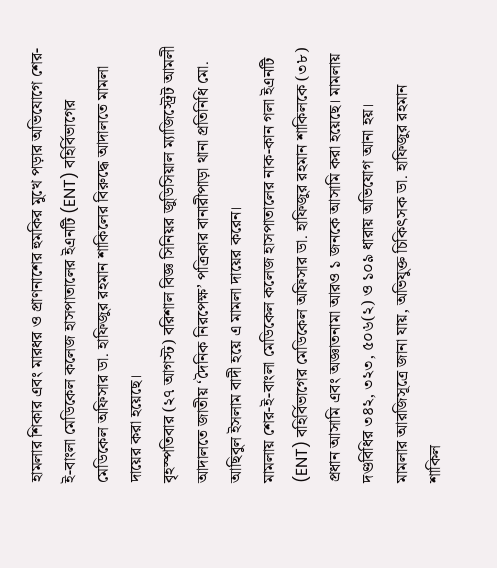হামলার শিকার এবং মারধর ও প্রাণনাশের হুমকির মুখে পড়ার অভিযোগে শের-ই-বাংলা মেডিকেল কলেজ হাসপাতালের ইএনটি (ENT) বহির্বিভাগের মেডিকেল অফিসার ডা. হাফিজুর রহমান শাকিলের বিরুদ্ধে আদালতে মামলা দায়ের করা হয়েছে।
বৃহস্পতিবার (২৭ আগস্ট) বরিশাল বিজ্ঞ সিনিয়র জুডিসিয়াল ম্যাজিস্ট্রেট আমলী আদালতে জাতীয় ‘দৈনিক নিরপেক্ষ’ পত্রিকার বানারীপাড়া থানা প্রতিনিধি মো. আছিবুল ইসলাম বাদী হয়ে এ মামলা দায়ের করেন।
মামলায় শের-ই-বাংলা মেডিকেল কলেজ হাসপাতালের নাক-কান গলা ইএনটি (ENT) বহির্বিভাগের মেডিকেল অফিসার ডা. হাফিজুর রহমান শাকিলকে (৩৮) প্রধান আসামি এবং অজ্ঞাতনামা আরও ১ জনকে আসামি করা হয়েছে। মামলায় দণ্ডবিধির ৩৪২, ৩২৩, ৫০৬(২) ও ১০৯ ধারায় অভিযোগ আনা হয়।
মামলার আরজিসূত্রে জানা যায়, অভিযুক্ত চিকিৎসক ডা. হাফিজুর রহমান শাকিল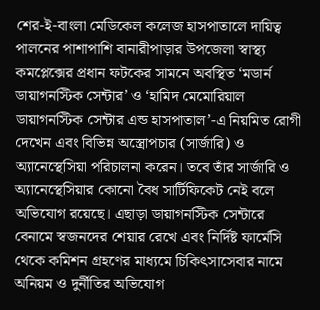শের-ই-বাংলা মেডিকেল কলেজ হাসপাতালে দায়িত্ব পালনের পাশাপাশি বানারীপাড়ার উপজেলা স্বাস্থ্য কমপ্লেক্সের প্রধান ফটকের সামনে অবস্থিত ‘মডার্ন ডায়াগনস্টিক সেন্টার’ ও ‘হামিদ মেমোরিয়াল ডায়াগনস্টিক সেন্টার এন্ড হাসপাতাল’-এ নিয়মিত রোগী দেখেন এবং বিভিন্ন অস্ত্রোপচার (সার্জারি) ও অ্যানেস্থেসিয়া পরিচালনা করেন। তবে তাঁর সার্জারি ও অ্যানেস্থেসিয়ার কোনো বৈধ সার্টিফিকেট নেই বলে অভিযোগ রয়েছে। এছাড়া ডায়াগনস্টিক সেন্টারে বেনামে স্বজনদের শেয়ার রেখে এবং নির্দিষ্ট ফার্মেসি থেকে কমিশন গ্রহণের মাধ্যমে চিকিৎসাসেবার নামে অনিয়ম ও দুর্নীতির অভিযোগ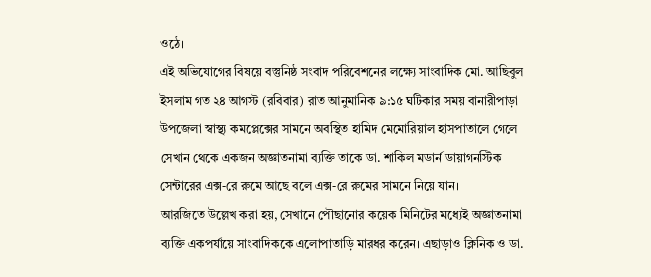ওঠে।
এই অভিযোগের বিষয়ে বস্তুনিষ্ঠ সংবাদ পরিবেশনের লক্ষ্যে সাংবাদিক মো. আছিবুল ইসলাম গত ২৪ আগস্ট (রবিবার) রাত আনুমানিক ৯:১৫ ঘটিকার সময় বানারীপাড়া উপজেলা স্বাস্থ্য কমপ্লেক্সের সামনে অবস্থিত হামিদ মেমোরিয়াল হাসপাতালে গেলে সেখান থেকে একজন অজ্ঞাতনামা ব্যক্তি তাকে ডা. শাকিল মডার্ন ডায়াগনস্টিক সেন্টারের এক্স-রে রুমে আছে বলে এক্স-রে রুমের সামনে নিয়ে যান।
আরজিতে উল্লেখ করা হয়, সেখানে পৌছানোর কয়েক মিনিটের মধ্যেই অজ্ঞাতনামা ব্যক্তি একপর্যায়ে সাংবাদিককে এলোপাতাড়ি মারধর করেন। এছাড়াও ক্লিনিক ও ডা.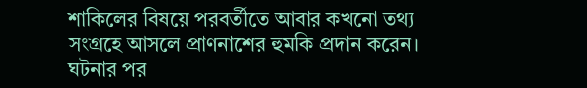শাকিলের বিষয়ে পরবর্তীতে আবার কখনো তথ্য সংগ্রহে আসলে প্রাণনাশের হুমকি প্রদান করেন।
ঘটনার পর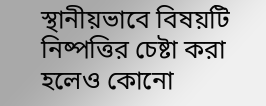স্থানীয়ভাবে বিষয়টি নিষ্পত্তির চেষ্টা করা হলেও কোনো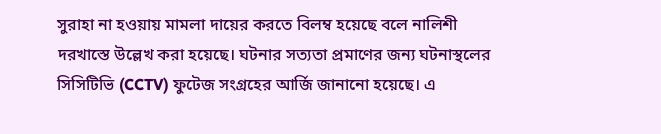সুরাহা না হওয়ায় মামলা দায়ের করতে বিলম্ব হয়েছে বলে নালিশী দরখাস্তে উল্লেখ করা হয়েছে। ঘটনার সত্যতা প্রমাণের জন্য ঘটনাস্থলের সিসিটিভি (CCTV) ফুটেজ সংগ্রহের আর্জি জানানো হয়েছে। এ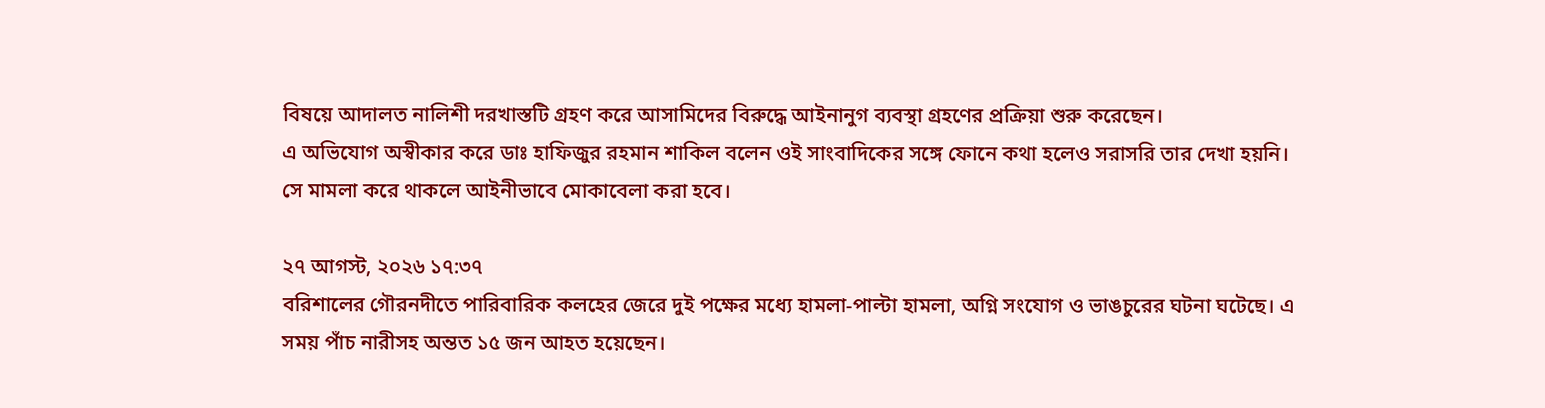বিষয়ে আদালত নালিশী দরখাস্তটি গ্রহণ করে আসামিদের বিরুদ্ধে আইনানুগ ব্যবস্থা গ্রহণের প্রক্রিয়া শুরু করেছেন।
এ অভিযোগ অস্বীকার করে ডাঃ হাফিজুর রহমান শাকিল বলেন ওই সাংবাদিকের সঙ্গে ফোনে কথা হলেও সরাসরি তার দেখা হয়নি। সে মামলা করে থাকলে আইনীভাবে মোকাবেলা করা হবে।

২৭ আগস্ট, ২০২৬ ১৭:৩৭
বরিশালের গৌরনদীতে পারিবারিক কলহের জেরে দুই পক্ষের মধ্যে হামলা-পাল্টা হামলা, অগ্নি সংযোগ ও ভাঙচুরের ঘটনা ঘটেছে। এ সময় পাঁচ নারীসহ অন্তত ১৫ জন আহত হয়েছেন।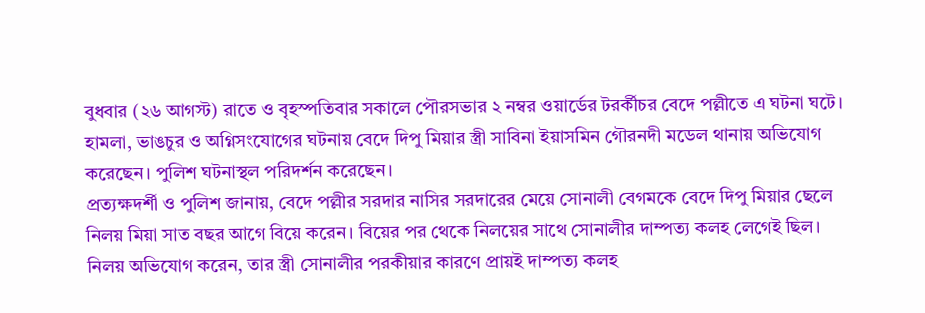বুধবার (২৬ আগস্ট) রাতে ও বৃহস্পতিবার সকালে পৌরসভার ২ নম্বর ওয়ার্ডের টরর্কীচর বেদে পল্লীতে এ ঘটনা ঘটে।
হামলা, ভাঙচুর ও অগ্নিসংযোগের ঘটনায় বেদে দিপু মিয়ার স্ত্রী সাবিনা ইয়াসমিন গৌরনদী মডেল থানায় অভিযোগ করেছেন। পুলিশ ঘটনাস্থল পরিদর্শন করেছেন।
প্রত্যক্ষদর্শী ও পুলিশ জানায়, বেদে পল্লীর সরদার নাসির সরদারের মেয়ে সোনালী বেগমকে বেদে দিপু মিয়ার ছেলে নিলয় মিয়া সাত বছর আগে বিয়ে করেন। বিয়ের পর থেকে নিলয়ের সাথে সোনালীর দাম্পত্য কলহ লেগেই ছিল।
নিলয় অভিযোগ করেন, তার স্ত্রী সোনালীর পরকীয়ার কারণে প্রায়ই দাম্পত্য কলহ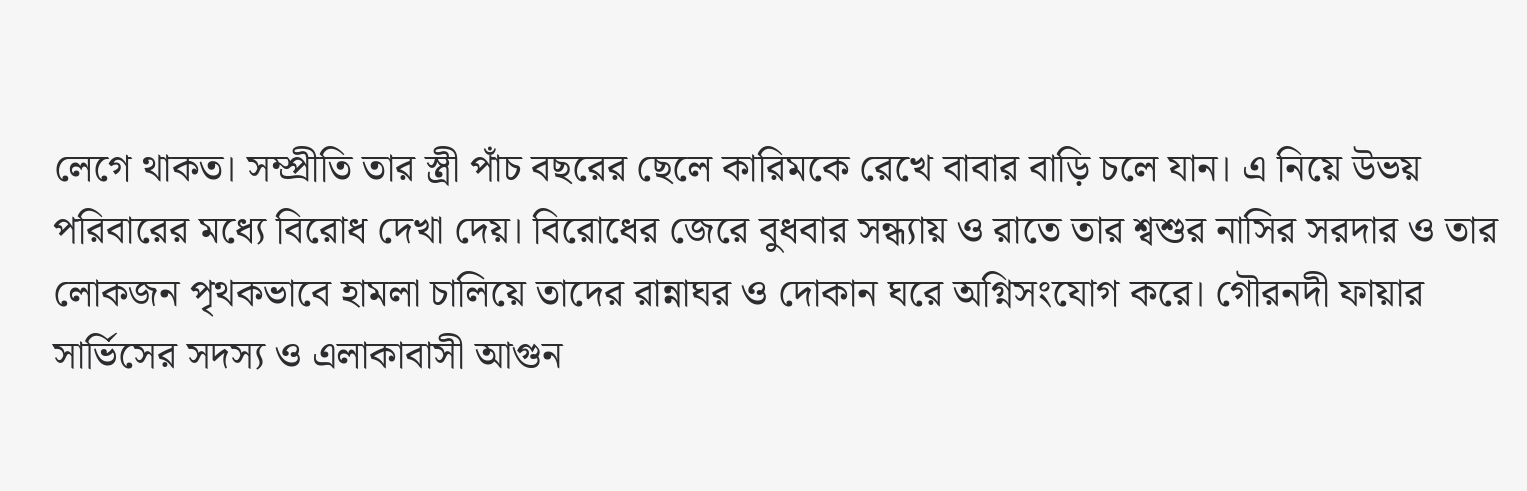লেগে থাকত। সম্প্রীতি তার স্ত্রী পাঁচ বছরের ছেলে কারিমকে রেখে বাবার বাড়ি চলে যান। এ নিয়ে উভয় পরিবারের মধ্যে বিরোধ দেখা দেয়। বিরোধের জেরে বুধবার সন্ধ্যায় ও রাতে তার শ্বশুর নাসির সরদার ও তার লোকজন পৃথকভাবে হামলা চালিয়ে তাদের রান্নাঘর ও দোকান ঘরে অগ্নিসংযোগ করে। গৌরনদী ফায়ার সার্ভিসের সদস্য ও এলাকাবাসী আগুন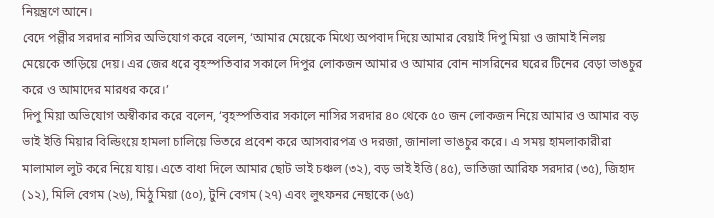নিয়ন্ত্রণে আনে।
বেদে পল্লীর সরদার নাসির অভিযোগ করে বলেন, ‘আমার মেয়েকে মিথ্যে অপবাদ দিয়ে আমার বেয়াই দিপু মিয়া ও জামাই নিলয় মেয়েকে তাড়িয়ে দেয়। এর জের ধরে বৃহস্পতিবার সকালে দিপুর লোকজন আমার ও আমার বোন নাসরিনের ঘরের টিনের বেড়া ভাঙচুর করে ও আমাদের মারধর করে।’
দিপু মিয়া অভিযোগ অস্বীকার করে বলেন, ‘বৃহস্পতিবার সকালে নাসির সরদার ৪০ থেকে ৫০ জন লোকজন নিয়ে আমার ও আমার বড় ভাই ইত্তি মিয়ার বিল্ডিংয়ে হামলা চালিয়ে ভিতরে প্রবেশ করে আসবারপত্র ও দরজা, জানালা ভাঙচুর করে। এ সময় হামলাকারীরা মালামাল লুট করে নিয়ে যায়। এতে বাধা দিলে আমার ছোট ভাই চঞ্চল (৩২), বড় ভাই ইত্তি (৪৫), ভাতিজা আরিফ সরদার (৩৫), জিহাদ (১২), মিলি বেগম (২৬), মিঠু মিয়া (৫০), টুনি বেগম (২৭) এবং লুৎফনর নেছাকে (৬৫)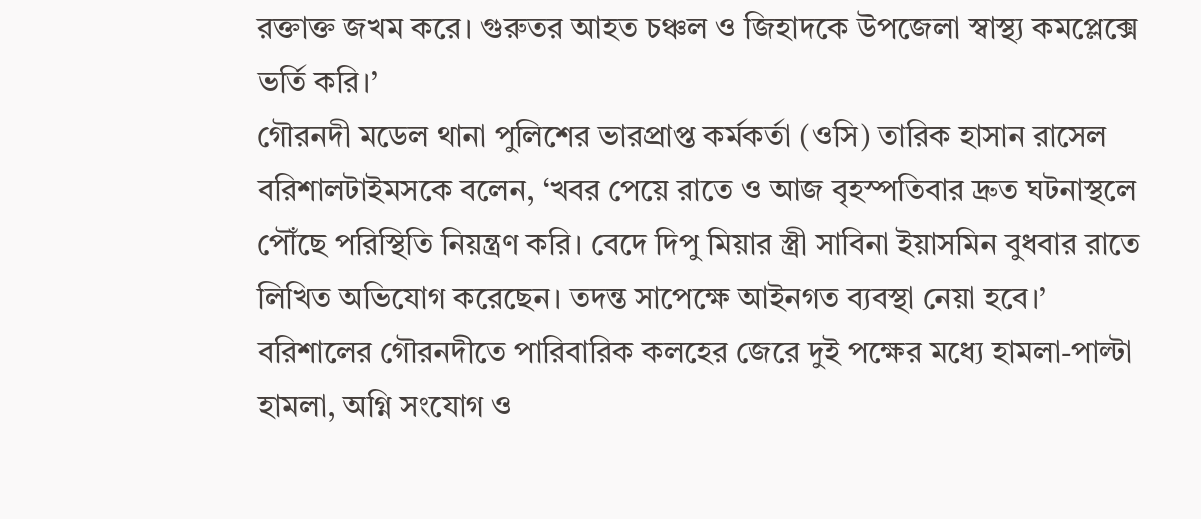রক্তাক্ত জখম করে। গুরুতর আহত চঞ্চল ও জিহাদকে উপজেলা স্বাস্থ্য কমপ্লেক্সে ভর্তি করি।’
গৌরনদী মডেল থানা পুলিশের ভারপ্রাপ্ত কর্মকর্তা (ওসি) তারিক হাসান রাসেল বরিশালটাইমসকে বলেন, ‘খবর পেয়ে রাতে ও আজ বৃহস্পতিবার দ্রুত ঘটনাস্থলে পৌঁছে পরিস্থিতি নিয়ন্ত্রণ করি। বেদে দিপু মিয়ার স্ত্রী সাবিনা ইয়াসমিন বুধবার রাতে লিখিত অভিযোগ করেছেন। তদন্ত সাপেক্ষে আইনগত ব্যবস্থা নেয়া হবে।’
বরিশালের গৌরনদীতে পারিবারিক কলহের জেরে দুই পক্ষের মধ্যে হামলা-পাল্টা হামলা, অগ্নি সংযোগ ও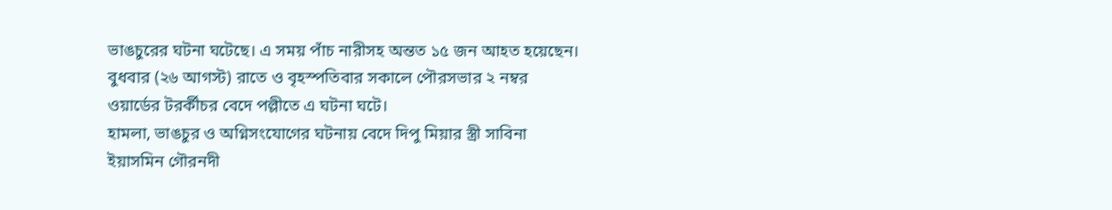ভাঙচুরের ঘটনা ঘটেছে। এ সময় পাঁচ নারীসহ অন্তত ১৫ জন আহত হয়েছেন। বুধবার (২৬ আগস্ট) রাতে ও বৃহস্পতিবার সকালে পৌরসভার ২ নম্বর ওয়ার্ডের টরর্কীচর বেদে পল্লীতে এ ঘটনা ঘটে।
হামলা, ভাঙচুর ও অগ্নিসংযোগের ঘটনায় বেদে দিপু মিয়ার স্ত্রী সাবিনা ইয়াসমিন গৌরনদী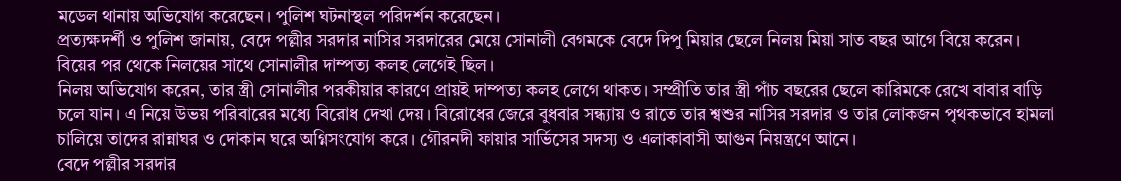মডেল থানায় অভিযোগ করেছেন। পুলিশ ঘটনাস্থল পরিদর্শন করেছেন।
প্রত্যক্ষদর্শী ও পুলিশ জানায়, বেদে পল্লীর সরদার নাসির সরদারের মেয়ে সোনালী বেগমকে বেদে দিপু মিয়ার ছেলে নিলয় মিয়া সাত বছর আগে বিয়ে করেন। বিয়ের পর থেকে নিলয়ের সাথে সোনালীর দাম্পত্য কলহ লেগেই ছিল।
নিলয় অভিযোগ করেন, তার স্ত্রী সোনালীর পরকীয়ার কারণে প্রায়ই দাম্পত্য কলহ লেগে থাকত। সম্প্রীতি তার স্ত্রী পাঁচ বছরের ছেলে কারিমকে রেখে বাবার বাড়ি চলে যান। এ নিয়ে উভয় পরিবারের মধ্যে বিরোধ দেখা দেয়। বিরোধের জেরে বুধবার সন্ধ্যায় ও রাতে তার শ্বশুর নাসির সরদার ও তার লোকজন পৃথকভাবে হামলা চালিয়ে তাদের রান্নাঘর ও দোকান ঘরে অগ্নিসংযোগ করে। গৌরনদী ফায়ার সার্ভিসের সদস্য ও এলাকাবাসী আগুন নিয়ন্ত্রণে আনে।
বেদে পল্লীর সরদার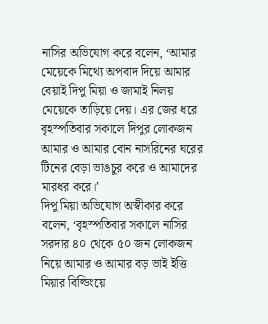নাসির অভিযোগ করে বলেন, ‘আমার মেয়েকে মিথ্যে অপবাদ দিয়ে আমার বেয়াই দিপু মিয়া ও জামাই নিলয় মেয়েকে তাড়িয়ে দেয়। এর জের ধরে বৃহস্পতিবার সকালে দিপুর লোকজন আমার ও আমার বোন নাসরিনের ঘরের টিনের বেড়া ভাঙচুর করে ও আমাদের মারধর করে।’
দিপু মিয়া অভিযোগ অস্বীকার করে বলেন, ‘বৃহস্পতিবার সকালে নাসির সরদার ৪০ থেকে ৫০ জন লোকজন নিয়ে আমার ও আমার বড় ভাই ইত্তি মিয়ার বিল্ডিংয়ে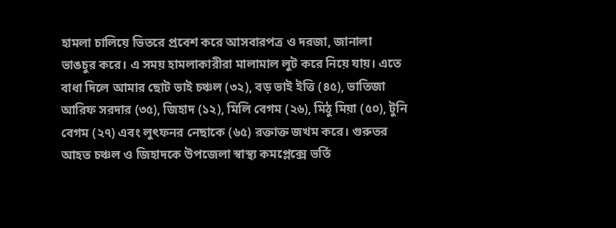হামলা চালিয়ে ভিতরে প্রবেশ করে আসবারপত্র ও দরজা, জানালা ভাঙচুর করে। এ সময় হামলাকারীরা মালামাল লুট করে নিয়ে যায়। এতে বাধা দিলে আমার ছোট ভাই চঞ্চল (৩২), বড় ভাই ইত্তি (৪৫), ভাতিজা আরিফ সরদার (৩৫), জিহাদ (১২), মিলি বেগম (২৬), মিঠু মিয়া (৫০), টুনি বেগম (২৭) এবং লুৎফনর নেছাকে (৬৫) রক্তাক্ত জখম করে। গুরুতর আহত চঞ্চল ও জিহাদকে উপজেলা স্বাস্থ্য কমপ্লেক্সে ভর্তি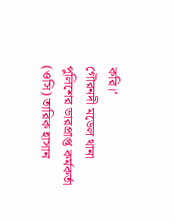করি।’
গৌরনদী মডেল থানা পুলিশের ভারপ্রাপ্ত কর্মকর্তা (ওসি) তারিক হাসান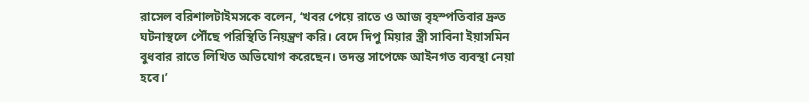রাসেল বরিশালটাইমসকে বলেন, ‘খবর পেয়ে রাতে ও আজ বৃহস্পতিবার দ্রুত ঘটনাস্থলে পৌঁছে পরিস্থিতি নিয়ন্ত্রণ করি। বেদে দিপু মিয়ার স্ত্রী সাবিনা ইয়াসমিন বুধবার রাতে লিখিত অভিযোগ করেছেন। তদন্ত সাপেক্ষে আইনগত ব্যবস্থা নেয়া হবে।’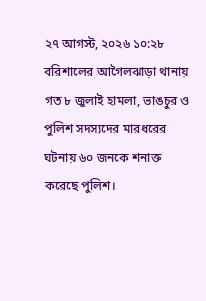২৭ আগস্ট, ২০২৬ ১০:২৮
বরিশালের আগৈলঝাড়া থানায় গত ৮ জুলাই হামলা, ভাঙচুর ও পুলিশ সদস্যদের মারধরের ঘটনায় ৬০ জনকে শনাক্ত করেছে পুলিশ।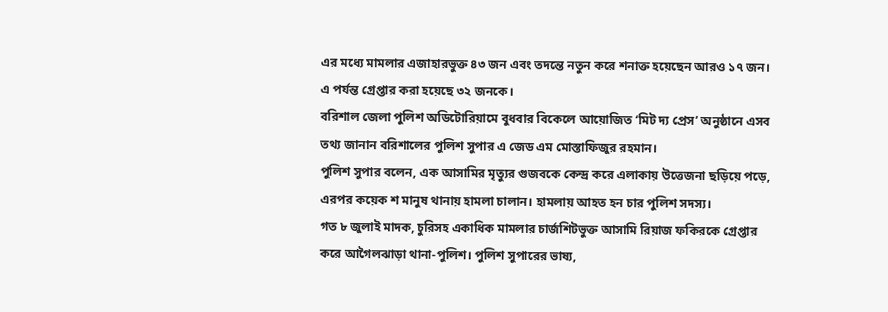এর মধ্যে মামলার এজাহারভুক্ত ৪৩ জন এবং তদন্তে নতুন করে শনাক্ত হয়েছেন আরও ১৭ জন। এ পর্যন্ত গ্রেপ্তার করা হয়েছে ৩২ জনকে।
বরিশাল জেলা পুলিশ অডিটোরিয়ামে বুধবার বিকেলে আয়োজিত ‘মিট দ্য প্রেস’ অনুষ্ঠানে এসব তথ্য জানান বরিশালের পুলিশ সুপার এ জেড এম মোস্তাফিজুর রহমান।
পুলিশ সুপার বলেন, এক আসামির মৃত্যুর গুজবকে কেন্দ্র করে এলাকায় উত্তেজনা ছড়িয়ে পড়ে, এরপর কয়েক শ মানুষ থানায় হামলা চালান। হামলায় আহত হন চার পুলিশ সদস্য।
গত ৮ জুলাই মাদক, চুরিসহ একাধিক মামলার চার্জশিটভুক্ত আসামি রিয়াজ ফকিরকে গ্রেপ্তার করে আগৈলঝাড়া থানা-পুলিশ। পুলিশ সুপারের ভাষ্য,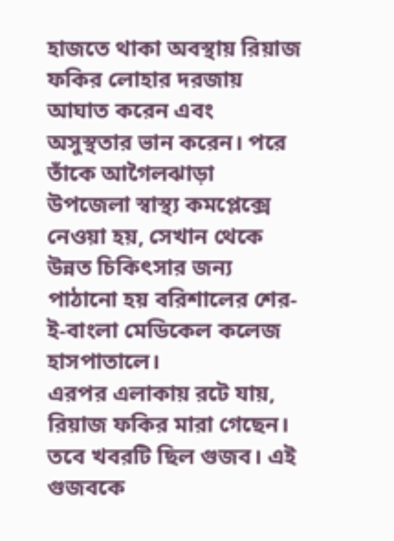হাজতে থাকা অবস্থায় রিয়াজ ফকির লোহার দরজায় আঘাত করেন এবং অসুস্থতার ভান করেন। পরে তাঁকে আগৈলঝাড়া উপজেলা স্বাস্থ্য কমপ্লেক্সে নেওয়া হয়, সেখান থেকে উন্নত চিকিৎসার জন্য পাঠানো হয় বরিশালের শের-ই-বাংলা মেডিকেল কলেজ হাসপাতালে।
এরপর এলাকায় রটে যায়, রিয়াজ ফকির মারা গেছেন। তবে খবরটি ছিল গুজব। এই গুজবকে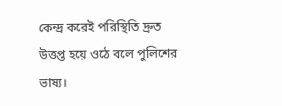কেন্দ্র করেই পরিস্থিতি দ্রুত উত্তপ্ত হয়ে ওঠে বলে পুলিশের ভাষ্য।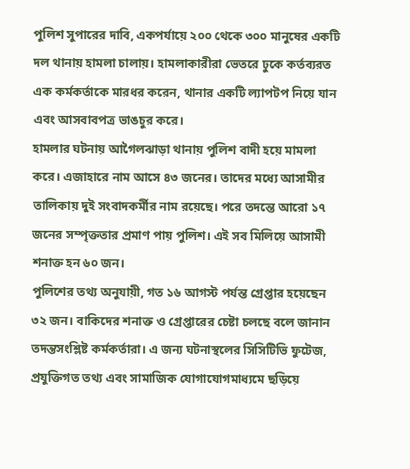পুলিশ সুপারের দাবি, একপর্যায়ে ২০০ থেকে ৩০০ মানুষের একটি দল থানায় হামলা চালায়। হামলাকারীরা ভেতরে ঢুকে কর্তব্যরত এক কর্মকর্তাকে মারধর করেন, থানার একটি ল্যাপটপ নিয়ে যান এবং আসবাবপত্র ভাঙচুর করে।
হামলার ঘটনায় আগৈলঝাড়া থানায় পুলিশ বাদী হয়ে মামলা করে। এজাহারে নাম আসে ৪৩ জনের। তাদের মধ্যে আসামীর তালিকায় দুই সংবাদকর্মীর নাম রয়েছে। পরে তদন্তে আরো ১৭ জনের সম্পৃক্ততার প্রমাণ পায় পুলিশ। এই সব মিলিয়ে আসামী শনাক্ত হন ৬০ জন।
পুলিশের তথ্য অনুযায়ী, গত ১৬ আগস্ট পর্যন্ত গ্রেপ্তার হয়েছেন ৩২ জন। বাকিদের শনাক্ত ও গ্রেপ্তারের চেষ্টা চলছে বলে জানান তদন্তসংশ্লিষ্ট কর্মকর্তারা। এ জন্য ঘটনাস্থলের সিসিটিভি ফুটেজ, প্রযুক্তিগত তথ্য এবং সামাজিক যোগাযোগমাধ্যমে ছড়িয়ে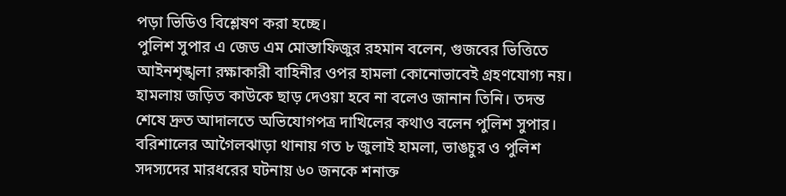পড়া ভিডিও বিশ্লেষণ করা হচ্ছে।
পুলিশ সুপার এ জেড এম মোস্তাফিজুর রহমান বলেন, গুজবের ভিত্তিতে আইনশৃঙ্খলা রক্ষাকারী বাহিনীর ওপর হামলা কোনোভাবেই গ্রহণযোগ্য নয়। হামলায় জড়িত কাউকে ছাড় দেওয়া হবে না বলেও জানান তিনি। তদন্ত শেষে দ্রুত আদালতে অভিযোগপত্র দাখিলের কথাও বলেন পুলিশ সুপার।
বরিশালের আগৈলঝাড়া থানায় গত ৮ জুলাই হামলা, ভাঙচুর ও পুলিশ সদস্যদের মারধরের ঘটনায় ৬০ জনকে শনাক্ত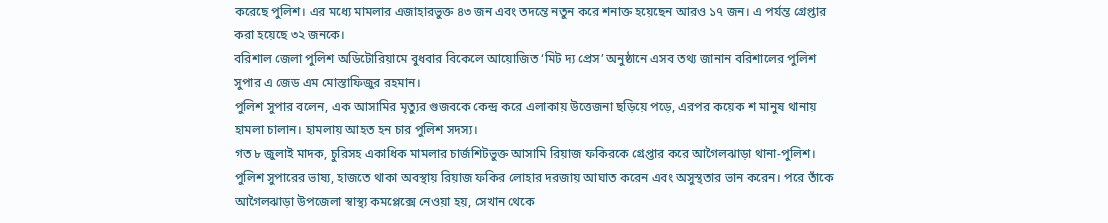করেছে পুলিশ। এর মধ্যে মামলার এজাহারভুক্ত ৪৩ জন এবং তদন্তে নতুন করে শনাক্ত হয়েছেন আরও ১৭ জন। এ পর্যন্ত গ্রেপ্তার করা হয়েছে ৩২ জনকে।
বরিশাল জেলা পুলিশ অডিটোরিয়ামে বুধবার বিকেলে আয়োজিত ‘মিট দ্য প্রেস’ অনুষ্ঠানে এসব তথ্য জানান বরিশালের পুলিশ সুপার এ জেড এম মোস্তাফিজুর রহমান।
পুলিশ সুপার বলেন, এক আসামির মৃত্যুর গুজবকে কেন্দ্র করে এলাকায় উত্তেজনা ছড়িয়ে পড়ে, এরপর কয়েক শ মানুষ থানায় হামলা চালান। হামলায় আহত হন চার পুলিশ সদস্য।
গত ৮ জুলাই মাদক, চুরিসহ একাধিক মামলার চার্জশিটভুক্ত আসামি রিয়াজ ফকিরকে গ্রেপ্তার করে আগৈলঝাড়া থানা-পুলিশ। পুলিশ সুপারের ভাষ্য, হাজতে থাকা অবস্থায় রিয়াজ ফকির লোহার দরজায় আঘাত করেন এবং অসুস্থতার ভান করেন। পরে তাঁকে আগৈলঝাড়া উপজেলা স্বাস্থ্য কমপ্লেক্সে নেওয়া হয়, সেখান থেকে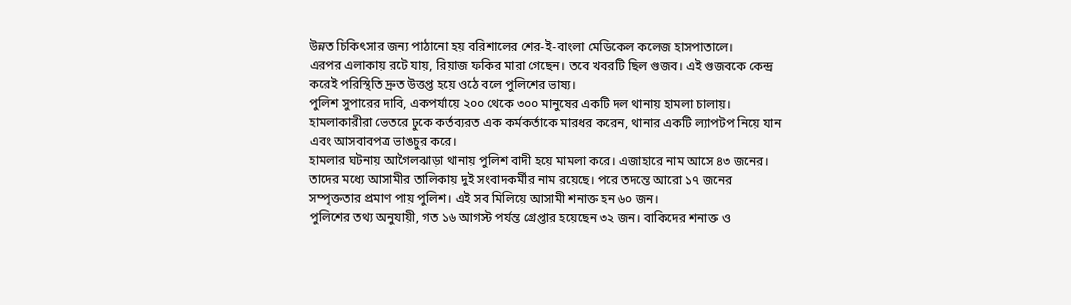উন্নত চিকিৎসার জন্য পাঠানো হয় বরিশালের শের-ই-বাংলা মেডিকেল কলেজ হাসপাতালে।
এরপর এলাকায় রটে যায়, রিয়াজ ফকির মারা গেছেন। তবে খবরটি ছিল গুজব। এই গুজবকে কেন্দ্র করেই পরিস্থিতি দ্রুত উত্তপ্ত হয়ে ওঠে বলে পুলিশের ভাষ্য।
পুলিশ সুপারের দাবি, একপর্যায়ে ২০০ থেকে ৩০০ মানুষের একটি দল থানায় হামলা চালায়। হামলাকারীরা ভেতরে ঢুকে কর্তব্যরত এক কর্মকর্তাকে মারধর করেন, থানার একটি ল্যাপটপ নিয়ে যান এবং আসবাবপত্র ভাঙচুর করে।
হামলার ঘটনায় আগৈলঝাড়া থানায় পুলিশ বাদী হয়ে মামলা করে। এজাহারে নাম আসে ৪৩ জনের। তাদের মধ্যে আসামীর তালিকায় দুই সংবাদকর্মীর নাম রয়েছে। পরে তদন্তে আরো ১৭ জনের সম্পৃক্ততার প্রমাণ পায় পুলিশ। এই সব মিলিয়ে আসামী শনাক্ত হন ৬০ জন।
পুলিশের তথ্য অনুযায়ী, গত ১৬ আগস্ট পর্যন্ত গ্রেপ্তার হয়েছেন ৩২ জন। বাকিদের শনাক্ত ও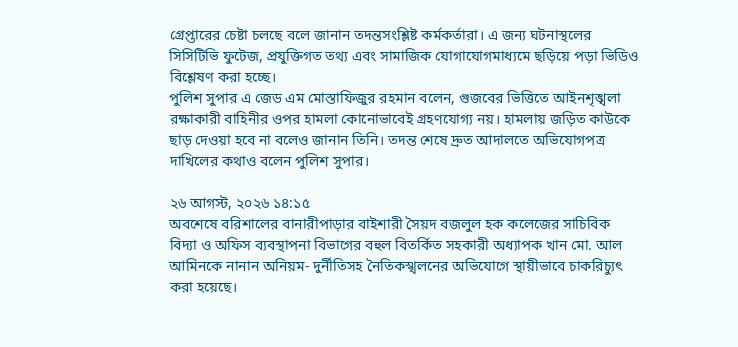গ্রেপ্তারের চেষ্টা চলছে বলে জানান তদন্তসংশ্লিষ্ট কর্মকর্তারা। এ জন্য ঘটনাস্থলের সিসিটিভি ফুটেজ, প্রযুক্তিগত তথ্য এবং সামাজিক যোগাযোগমাধ্যমে ছড়িয়ে পড়া ভিডিও বিশ্লেষণ করা হচ্ছে।
পুলিশ সুপার এ জেড এম মোস্তাফিজুর রহমান বলেন, গুজবের ভিত্তিতে আইনশৃঙ্খলা রক্ষাকারী বাহিনীর ওপর হামলা কোনোভাবেই গ্রহণযোগ্য নয়। হামলায় জড়িত কাউকে ছাড় দেওয়া হবে না বলেও জানান তিনি। তদন্ত শেষে দ্রুত আদালতে অভিযোগপত্র দাখিলের কথাও বলেন পুলিশ সুপার।

২৬ আগস্ট, ২০২৬ ১৪:১৫
অবশেষে বরিশালের বানারীপাড়ার বাইশারী সৈয়দ বজলুল হক কলেজের সাচিবিক বিদ্যা ও অফিস ব্যবস্থাপনা বিভাগের বহুল বিতর্কিত সহকারী অধ্যাপক খান মো. আল আমিনকে নানান অনিয়ম- দুর্নীতিসহ নৈতিকস্খলনের অভিযোগে স্থায়ীভাবে চাকরিচ্যুৎ করা হয়েছে।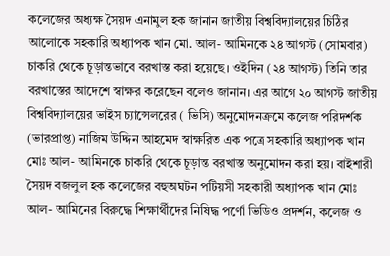কলেজের অধ্যক্ষ সৈয়দ এনামুল হক জানান জাতীয় বিশ্ববিদ্যালয়ের চিঠির আলোকে সহকারি অধ্যাপক খান মো. আল- আমিনকে ২৪ আগস্ট (সোমবার) চাকরি থেকে চূড়ান্তভাবে বরখাস্ত করা হয়েছে। ওইদিন (২৪ আগস্ট) তিনি তার বরখাস্তের আদেশে স্বাক্ষর করেছেন বলেও জানান। এর আগে ২০ আগস্ট জাতীয় বিশ্ববিদ্যালয়ের ভাইস চ্যান্সেলরের ( ভিসি) অনুমোদনক্রমে কলেজ পরিদর্শক (ভারপ্রাপ্ত) নাজিম উদ্দিন আহমেদ স্বাক্ষরিত এক পত্রে সহকারি অধ্যাপক খান মোঃ আল- আমিনকে চাকরি থেকে চূড়ান্ত বরখাস্ত অনুমোদন করা হয়। বাইশারী সৈয়দ বজলুল হক কলেজের বহুঅঘটন পটিয়সী সহকারী অধ্যাপক খান মোঃ আল- আমিনের বিরুদ্ধে শিক্ষার্থীদের নিষিদ্ধ পর্ণো ভিডিও প্রদর্শন, কলেজ ও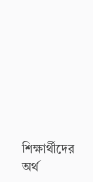শিক্ষার্থীদের অর্থ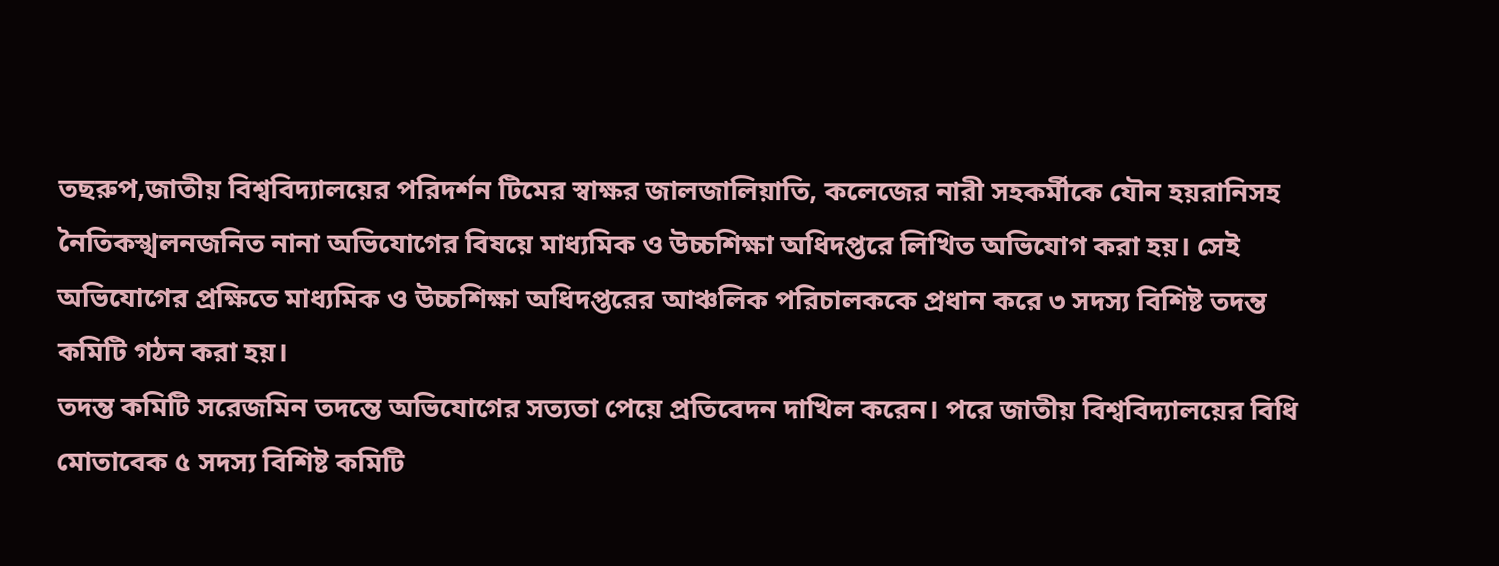তছরুপ,জাতীয় বিশ্ববিদ্যালয়ের পরিদর্শন টিমের স্বাক্ষর জালজালিয়াতি, কলেজের নারী সহকর্মীকে যৌন হয়রানিসহ নৈতিকস্খলনজনিত নানা অভিযোগের বিষয়ে মাধ্যমিক ও উচ্চশিক্ষা অধিদপ্তরে লিখিত অভিযোগ করা হয়। সেই অভিযোগের প্রক্ষিতে মাধ্যমিক ও উচ্চশিক্ষা অধিদপ্তরের আঞ্চলিক পরিচালককে প্রধান করে ৩ সদস্য বিশিষ্ট তদন্ত কমিটি গঠন করা হয়।
তদন্ত কমিটি সরেজমিন তদন্তে অভিযোগের সত্যতা পেয়ে প্রতিবেদন দাখিল করেন। পরে জাতীয় বিশ্ববিদ্যালয়ের বিধি মোতাবেক ৫ সদস্য বিশিষ্ট কমিটি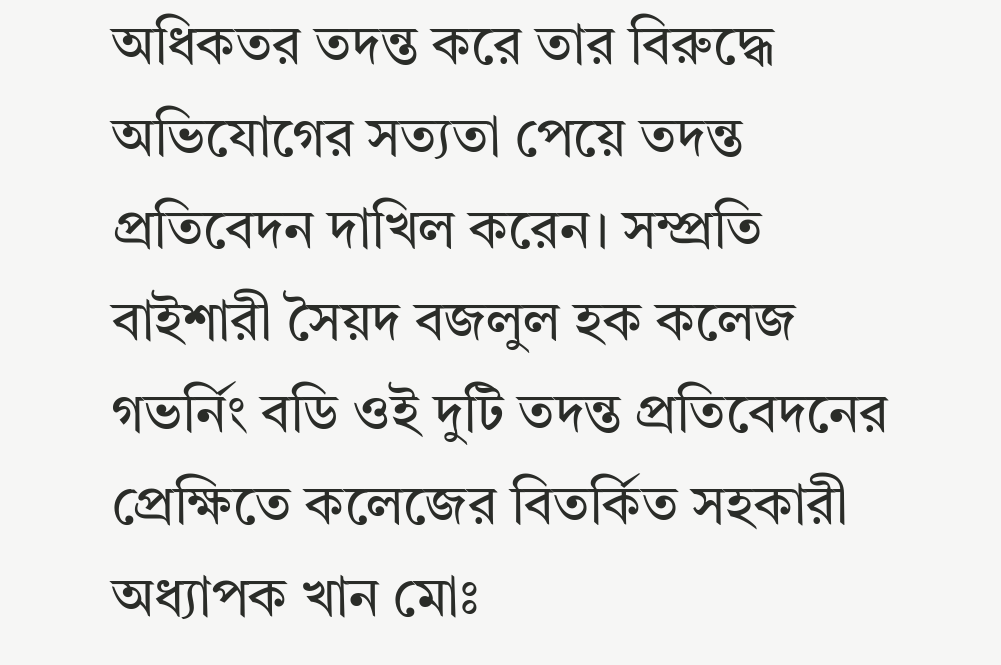অধিকতর তদন্ত করে তার বিরুদ্ধে অভিযোগের সত্যতা পেয়ে তদন্ত প্রতিবেদন দাখিল করেন। সম্প্রতি বাইশারী সৈয়দ বজলুল হক কলেজ গভর্নিং বডি ওই দুটি তদন্ত প্রতিবেদনের প্রেক্ষিতে কলেজের বিতর্কিত সহকারী অধ্যাপক খান মোঃ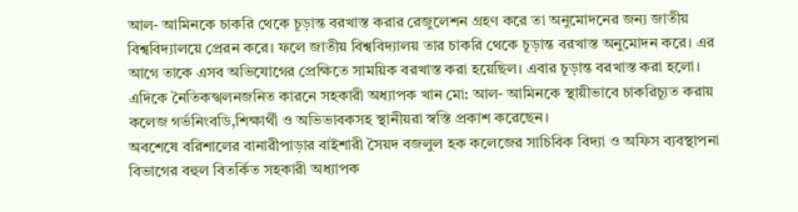আল- আমিনকে চাকরি থেকে চূড়ান্ত বরখাস্ত করার রেজুলেশন গ্রহণ করে তা অনুমোদনের জন্য জাতীয় বিশ্ববিদ্যালয়ে প্রেরন করে। ফলে জাতীয় বিশ্ববিদ্যালয় তার চাকরি থেকে চূড়ান্ত বরখাস্ত অনুমোদন করে। এর আগে তাকে এসব অভিযোগের প্রেক্ষিতে সাময়িক বরখাস্ত করা হয়েছিল। এবার চূড়ান্ত বরখাস্ত করা হলো।
এদিকে নৈতিকস্খলনজনিত কারনে সহকারী অধ্যাপক খান মো: আল- আমিনকে স্থায়ীভাবে চাকরিচ্যূত করায় কলেজ গর্ভনিংবডি,শিক্ষার্থী ও অভিভাবকসহ স্থানীয়রা স্বস্তি প্রকাশ করেছেন।
অবশেষে বরিশালের বানারীপাড়ার বাইশারী সৈয়দ বজলুল হক কলেজের সাচিবিক বিদ্যা ও অফিস ব্যবস্থাপনা বিভাগের বহুল বিতর্কিত সহকারী অধ্যাপক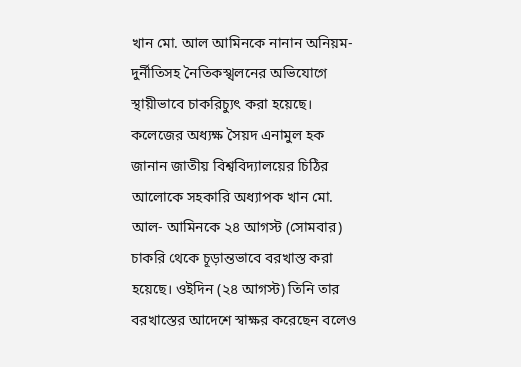খান মো. আল আমিনকে নানান অনিয়ম- দুর্নীতিসহ নৈতিকস্খলনের অভিযোগে স্থায়ীভাবে চাকরিচ্যুৎ করা হয়েছে। কলেজের অধ্যক্ষ সৈয়দ এনামুল হক জানান জাতীয় বিশ্ববিদ্যালয়ের চিঠির আলোকে সহকারি অধ্যাপক খান মো. আল- আমিনকে ২৪ আগস্ট (সোমবার) চাকরি থেকে চূড়ান্তভাবে বরখাস্ত করা হয়েছে। ওইদিন (২৪ আগস্ট) তিনি তার বরখাস্তের আদেশে স্বাক্ষর করেছেন বলেও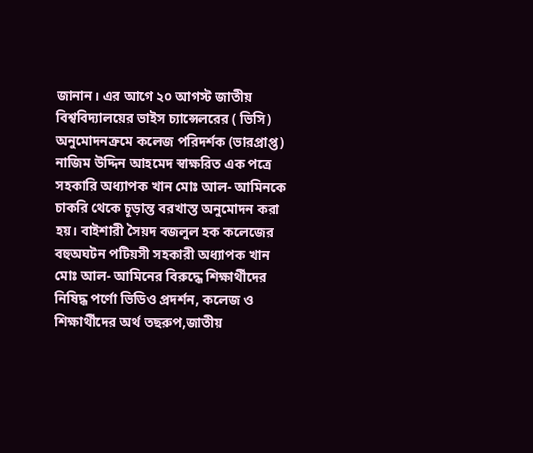জানান। এর আগে ২০ আগস্ট জাতীয় বিশ্ববিদ্যালয়ের ভাইস চ্যান্সেলরের ( ভিসি) অনুমোদনক্রমে কলেজ পরিদর্শক (ভারপ্রাপ্ত) নাজিম উদ্দিন আহমেদ স্বাক্ষরিত এক পত্রে সহকারি অধ্যাপক খান মোঃ আল- আমিনকে চাকরি থেকে চূড়ান্ত বরখাস্ত অনুমোদন করা হয়। বাইশারী সৈয়দ বজলুল হক কলেজের বহুঅঘটন পটিয়সী সহকারী অধ্যাপক খান মোঃ আল- আমিনের বিরুদ্ধে শিক্ষার্থীদের নিষিদ্ধ পর্ণো ভিডিও প্রদর্শন, কলেজ ও শিক্ষার্থীদের অর্থ তছরুপ,জাতীয়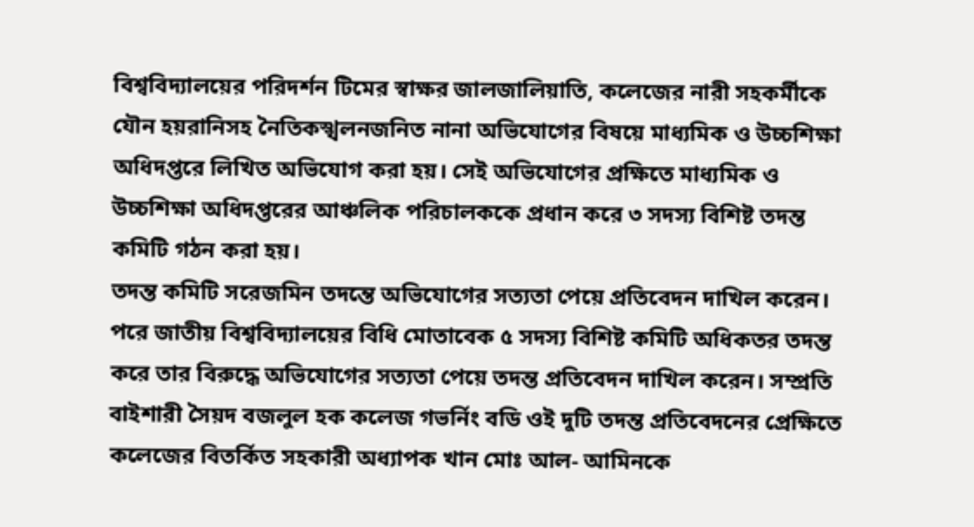বিশ্ববিদ্যালয়ের পরিদর্শন টিমের স্বাক্ষর জালজালিয়াতি, কলেজের নারী সহকর্মীকে যৌন হয়রানিসহ নৈতিকস্খলনজনিত নানা অভিযোগের বিষয়ে মাধ্যমিক ও উচ্চশিক্ষা অধিদপ্তরে লিখিত অভিযোগ করা হয়। সেই অভিযোগের প্রক্ষিতে মাধ্যমিক ও উচ্চশিক্ষা অধিদপ্তরের আঞ্চলিক পরিচালককে প্রধান করে ৩ সদস্য বিশিষ্ট তদন্ত কমিটি গঠন করা হয়।
তদন্ত কমিটি সরেজমিন তদন্তে অভিযোগের সত্যতা পেয়ে প্রতিবেদন দাখিল করেন। পরে জাতীয় বিশ্ববিদ্যালয়ের বিধি মোতাবেক ৫ সদস্য বিশিষ্ট কমিটি অধিকতর তদন্ত করে তার বিরুদ্ধে অভিযোগের সত্যতা পেয়ে তদন্ত প্রতিবেদন দাখিল করেন। সম্প্রতি বাইশারী সৈয়দ বজলুল হক কলেজ গভর্নিং বডি ওই দুটি তদন্ত প্রতিবেদনের প্রেক্ষিতে কলেজের বিতর্কিত সহকারী অধ্যাপক খান মোঃ আল- আমিনকে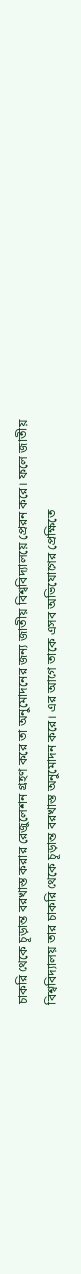চাকরি থেকে চূড়ান্ত বরখাস্ত করার রেজুলেশন গ্রহণ করে তা অনুমোদনের জন্য জাতীয় বিশ্ববিদ্যালয়ে প্রেরন করে। ফলে জাতীয় বিশ্ববিদ্যালয় তার চাকরি থেকে চূড়ান্ত বরখাস্ত অনুমোদন করে। এর আগে তাকে এসব অভিযোগের প্রেক্ষিতে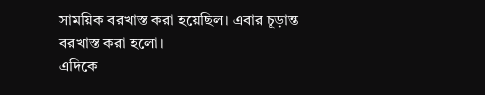সাময়িক বরখাস্ত করা হয়েছিল। এবার চূড়ান্ত বরখাস্ত করা হলো।
এদিকে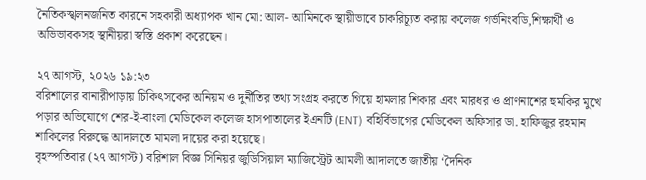নৈতিকস্খলনজনিত কারনে সহকারী অধ্যাপক খান মো: আল- আমিনকে স্থায়ীভাবে চাকরিচ্যূত করায় কলেজ গর্ভনিংবডি,শিক্ষার্থী ও অভিভাবকসহ স্থানীয়রা স্বস্তি প্রকাশ করেছেন।

২৭ আগস্ট, ২০২৬ ১৯:২৩
বরিশালের বানারীপাড়ায় চিকিৎসকের অনিয়ম ও দুর্নীতির তথ্য সংগ্রহ করতে গিয়ে হামলার শিকার এবং মারধর ও প্রাণনাশের হুমকির মুখে পড়ার অভিযোগে শের-ই-বাংলা মেডিকেল কলেজ হাসপাতালের ইএনটি (ENT) বহির্বিভাগের মেডিকেল অফিসার ডা. হাফিজুর রহমান শাকিলের বিরুদ্ধে আদালতে মামলা দায়ের করা হয়েছে।
বৃহস্পতিবার (২৭ আগস্ট) বরিশাল বিজ্ঞ সিনিয়র জুডিসিয়াল ম্যাজিস্ট্রেট আমলী আদালতে জাতীয় ‘দৈনিক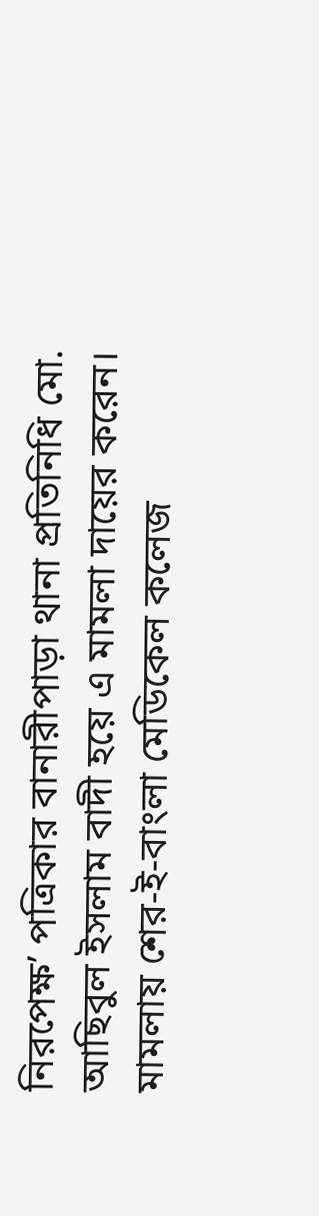নিরপেক্ষ’ পত্রিকার বানারীপাড়া থানা প্রতিনিধি মো. আছিবুল ইসলাম বাদী হয়ে এ মামলা দায়ের করেন।
মামলায় শের-ই-বাংলা মেডিকেল কলেজ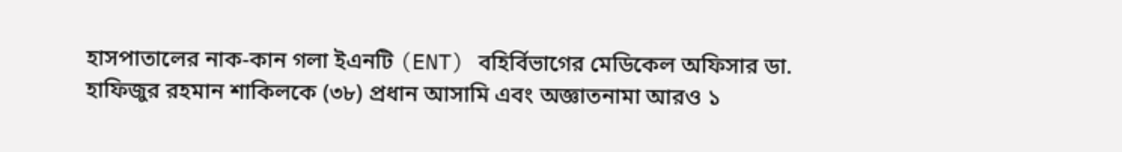হাসপাতালের নাক-কান গলা ইএনটি (ENT) বহির্বিভাগের মেডিকেল অফিসার ডা. হাফিজুর রহমান শাকিলকে (৩৮) প্রধান আসামি এবং অজ্ঞাতনামা আরও ১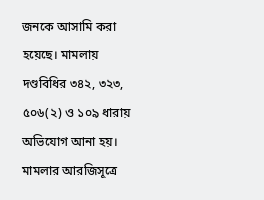জনকে আসামি করা হয়েছে। মামলায় দণ্ডবিধির ৩৪২, ৩২৩, ৫০৬(২) ও ১০৯ ধারায় অভিযোগ আনা হয়।
মামলার আরজিসূত্রে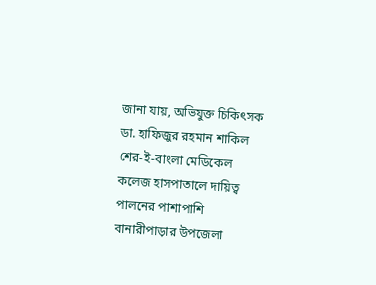জানা যায়, অভিযুক্ত চিকিৎসক ডা. হাফিজুর রহমান শাকিল শের-ই-বাংলা মেডিকেল কলেজ হাসপাতালে দায়িত্ব পালনের পাশাপাশি বানারীপাড়ার উপজেলা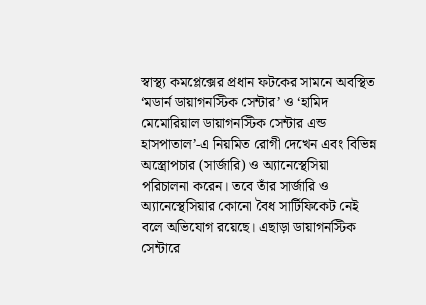স্বাস্থ্য কমপ্লেক্সের প্রধান ফটকের সামনে অবস্থিত ‘মডার্ন ডায়াগনস্টিক সেন্টার’ ও ‘হামিদ মেমোরিয়াল ডায়াগনস্টিক সেন্টার এন্ড হাসপাতাল’-এ নিয়মিত রোগী দেখেন এবং বিভিন্ন অস্ত্রোপচার (সার্জারি) ও অ্যানেস্থেসিয়া পরিচালনা করেন। তবে তাঁর সার্জারি ও অ্যানেস্থেসিয়ার কোনো বৈধ সার্টিফিকেট নেই বলে অভিযোগ রয়েছে। এছাড়া ডায়াগনস্টিক সেন্টারে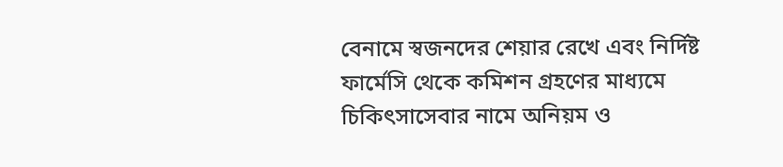বেনামে স্বজনদের শেয়ার রেখে এবং নির্দিষ্ট ফার্মেসি থেকে কমিশন গ্রহণের মাধ্যমে চিকিৎসাসেবার নামে অনিয়ম ও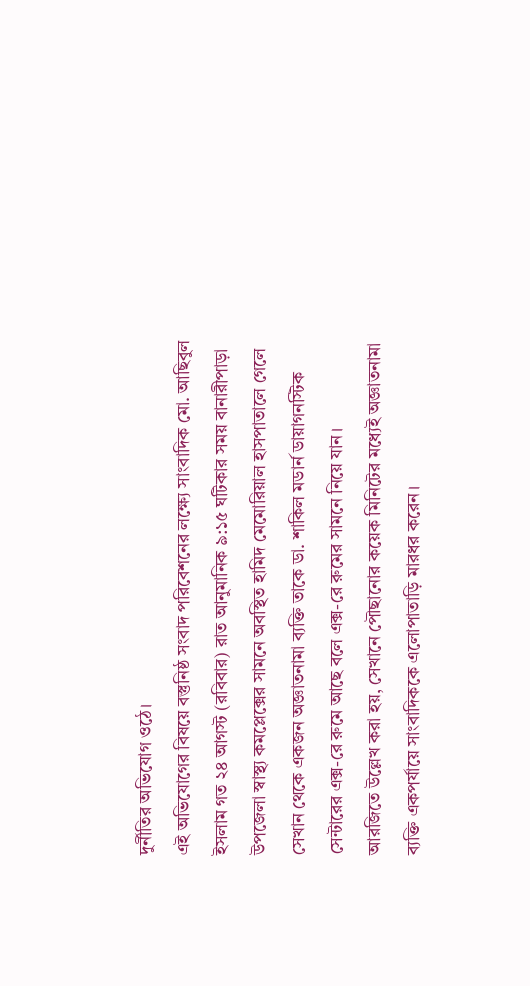দুর্নীতির অভিযোগ ওঠে।
এই অভিযোগের বিষয়ে বস্তুনিষ্ঠ সংবাদ পরিবেশনের লক্ষ্যে সাংবাদিক মো. আছিবুল ইসলাম গত ২৪ আগস্ট (রবিবার) রাত আনুমানিক ৯:১৫ ঘটিকার সময় বানারীপাড়া উপজেলা স্বাস্থ্য কমপ্লেক্সের সামনে অবস্থিত হামিদ মেমোরিয়াল হাসপাতালে গেলে সেখান থেকে একজন অজ্ঞাতনামা ব্যক্তি তাকে ডা. শাকিল মডার্ন ডায়াগনস্টিক সেন্টারের এক্স-রে রুমে আছে বলে এক্স-রে রুমের সামনে নিয়ে যান।
আরজিতে উল্লেখ করা হয়, সেখানে পৌছানোর কয়েক মিনিটের মধ্যেই অজ্ঞাতনামা ব্যক্তি একপর্যায়ে সাংবাদিককে এলোপাতাড়ি মারধর করেন।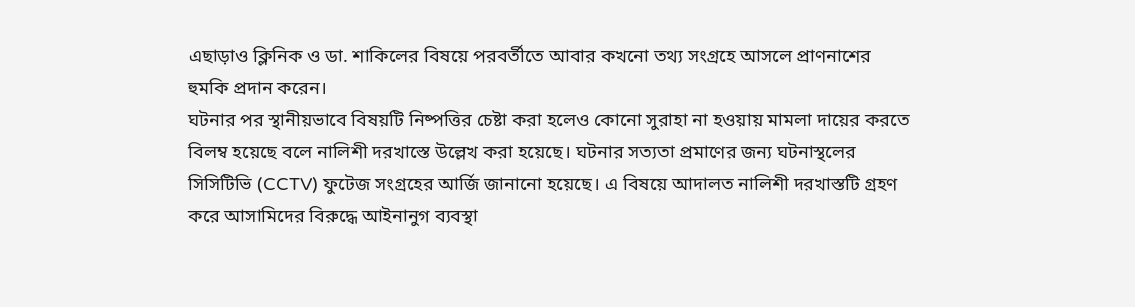এছাড়াও ক্লিনিক ও ডা. শাকিলের বিষয়ে পরবর্তীতে আবার কখনো তথ্য সংগ্রহে আসলে প্রাণনাশের হুমকি প্রদান করেন।
ঘটনার পর স্থানীয়ভাবে বিষয়টি নিষ্পত্তির চেষ্টা করা হলেও কোনো সুরাহা না হওয়ায় মামলা দায়ের করতে বিলম্ব হয়েছে বলে নালিশী দরখাস্তে উল্লেখ করা হয়েছে। ঘটনার সত্যতা প্রমাণের জন্য ঘটনাস্থলের সিসিটিভি (CCTV) ফুটেজ সংগ্রহের আর্জি জানানো হয়েছে। এ বিষয়ে আদালত নালিশী দরখাস্তটি গ্রহণ করে আসামিদের বিরুদ্ধে আইনানুগ ব্যবস্থা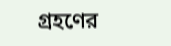গ্রহণের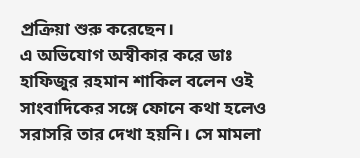প্রক্রিয়া শুরু করেছেন।
এ অভিযোগ অস্বীকার করে ডাঃ হাফিজুর রহমান শাকিল বলেন ওই সাংবাদিকের সঙ্গে ফোনে কথা হলেও সরাসরি তার দেখা হয়নি। সে মামলা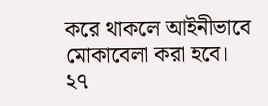করে থাকলে আইনীভাবে মোকাবেলা করা হবে।
২৭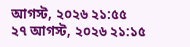আগস্ট, ২০২৬ ২১:৫৫
২৭ আগস্ট, ২০২৬ ২১:১৫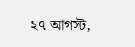২৭ আগস্ট,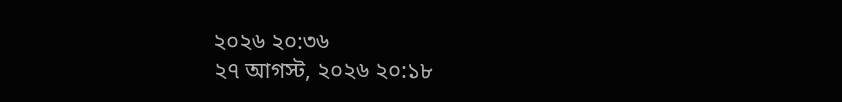২০২৬ ২০:৩৬
২৭ আগস্ট, ২০২৬ ২০:১৮